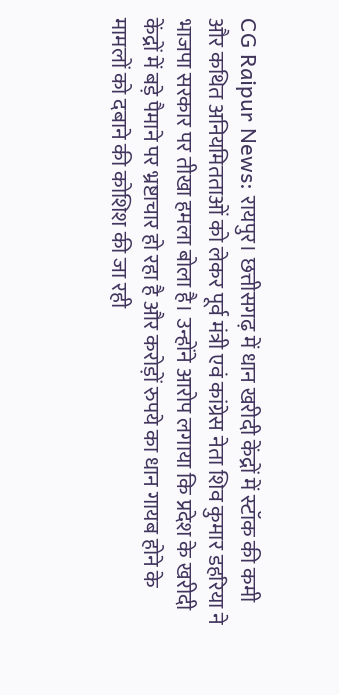CG Raipur News: रायपुर। छत्तीसगढ़ में धान खरीदी केंद्रों में स्टॉक की कमी और कथित अनियमितताओं को लेकर पूर्व मंत्री एवं कांग्रेस नेता शिव कुमार डहरिया ने भाजपा सरकार पर तीखा हमला बोला है। उन्होंने आरोप लगाया कि प्रदेश के खरीदी केंद्रों में बड़े पैमाने पर भ्रष्टाचार हो रहा है और करोड़ों रुपये का धान गायब होने के मामलों को दबाने की कोशिश की जा रही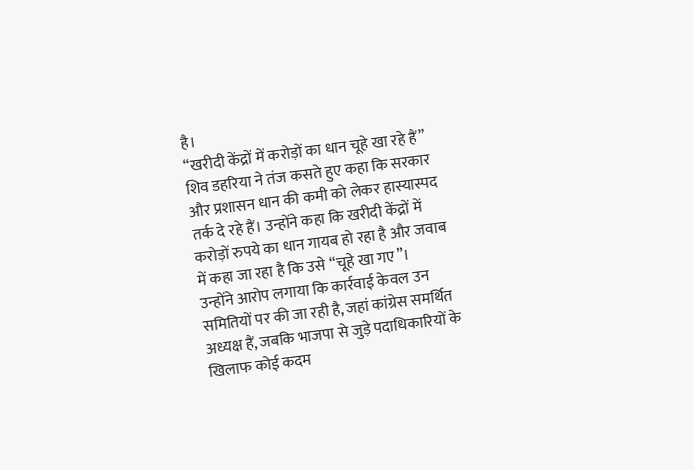है।
“खरीदी केंद्रों में करोड़ों का धान चूहे खा रहे हैं”
शिव डहरिया ने तंज कसते हुए कहा कि सरकार और प्रशासन धान की कमी को लेकर हास्यास्पद तर्क दे रहे हैं। उन्होंने कहा कि खरीदी केंद्रों में करोड़ों रुपये का धान गायब हो रहा है और जवाब में कहा जा रहा है कि उसे “चूहे खा गए”।
उन्होंने आरोप लगाया कि कार्रवाई केवल उन समितियों पर की जा रही है, जहां कांग्रेस समर्थित अध्यक्ष हैं, जबकि भाजपा से जुड़े पदाधिकारियों के खिलाफ कोई कदम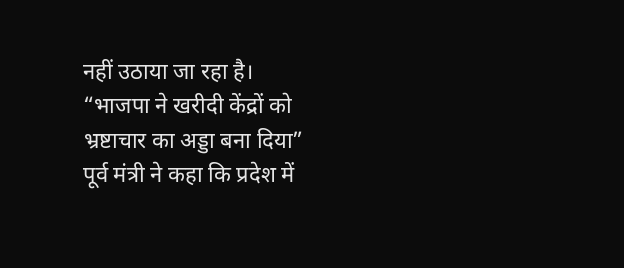नहीं उठाया जा रहा है।
“भाजपा ने खरीदी केंद्रों को भ्रष्टाचार का अड्डा बना दिया”
पूर्व मंत्री ने कहा कि प्रदेश में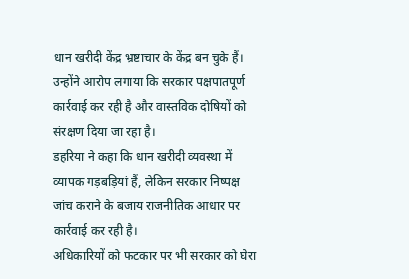धान खरीदी केंद्र भ्रष्टाचार के केंद्र बन चुके हैं। उन्होंने आरोप लगाया कि सरकार पक्षपातपूर्ण कार्रवाई कर रही है और वास्तविक दोषियों को संरक्षण दिया जा रहा है।
डहरिया ने कहा कि धान खरीदी व्यवस्था में व्यापक गड़बड़ियां हैं, लेकिन सरकार निष्पक्ष जांच कराने के बजाय राजनीतिक आधार पर कार्रवाई कर रही है।
अधिकारियों को फटकार पर भी सरकार को घेरा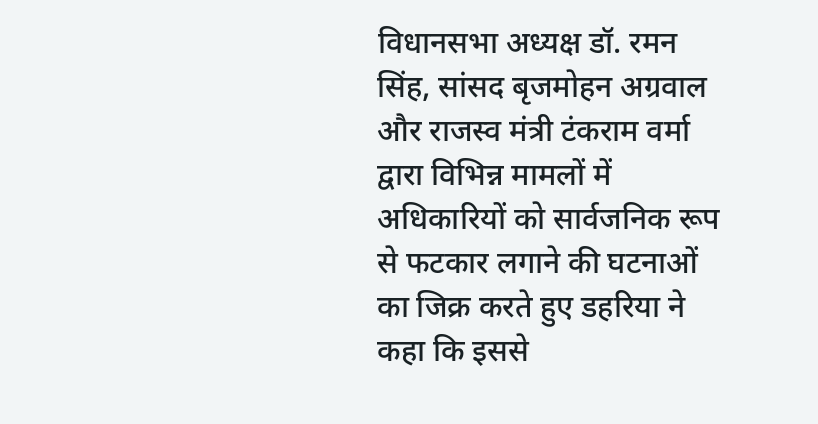विधानसभा अध्यक्ष डॉ. रमन सिंह, सांसद बृजमोहन अग्रवाल और राजस्व मंत्री टंकराम वर्मा द्वारा विभिन्न मामलों में अधिकारियों को सार्वजनिक रूप से फटकार लगाने की घटनाओं का जिक्र करते हुए डहरिया ने कहा कि इससे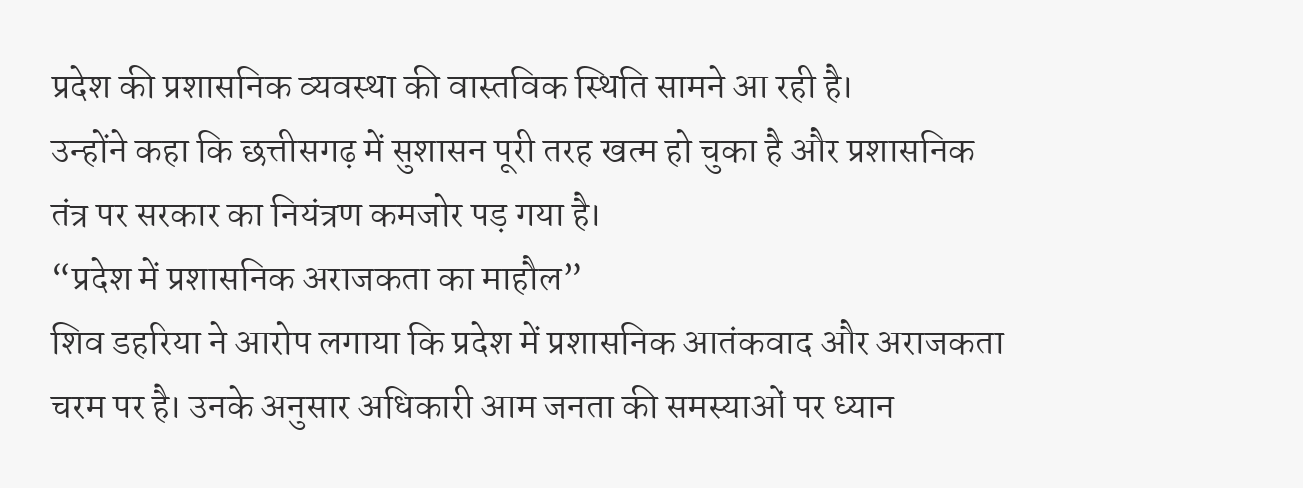प्रदेश की प्रशासनिक व्यवस्था की वास्तविक स्थिति सामने आ रही है।
उन्होंने कहा कि छत्तीसगढ़ में सुशासन पूरी तरह खत्म हो चुका है और प्रशासनिक तंत्र पर सरकार का नियंत्रण कमजोर पड़ गया है।
“प्रदेश में प्रशासनिक अराजकता का माहौल”
शिव डहरिया ने आरोप लगाया कि प्रदेश में प्रशासनिक आतंकवाद और अराजकता चरम पर है। उनके अनुसार अधिकारी आम जनता की समस्याओं पर ध्यान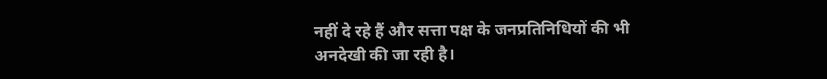नहीं दे रहे हैं और सत्ता पक्ष के जनप्रतिनिधियों की भी अनदेखी की जा रही है।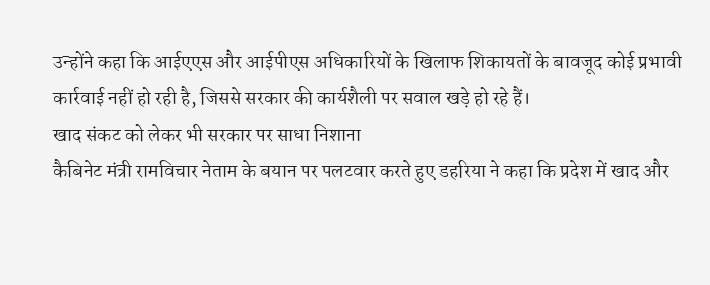उन्होंने कहा कि आईएएस और आईपीएस अधिकारियों के खिलाफ शिकायतों के बावजूद कोई प्रभावी कार्रवाई नहीं हो रही है, जिससे सरकार की कार्यशैली पर सवाल खड़े हो रहे हैं।
खाद संकट को लेकर भी सरकार पर साधा निशाना
कैबिनेट मंत्री रामविचार नेताम के बयान पर पलटवार करते हुए डहरिया ने कहा कि प्रदेश में खाद और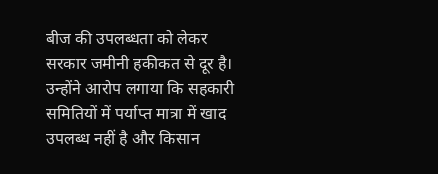बीज की उपलब्धता को लेकर सरकार जमीनी हकीकत से दूर है।
उन्होंने आरोप लगाया कि सहकारी समितियों में पर्याप्त मात्रा में खाद उपलब्ध नहीं है और किसान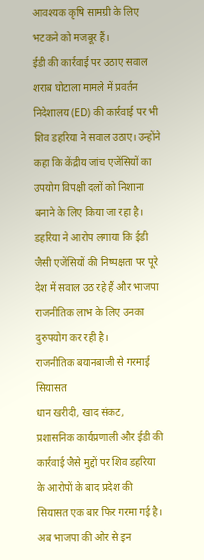आवश्यक कृषि सामग्री के लिए भटकने को मजबूर हैं।
ईडी की कार्रवाई पर उठाए सवाल
शराब घोटाला मामले में प्रवर्तन निदेशालय (ED) की कार्रवाई पर भी शिव डहरिया ने सवाल उठाए। उन्होंने कहा कि केंद्रीय जांच एजेंसियों का उपयोग विपक्षी दलों को निशाना बनाने के लिए किया जा रहा है।
डहरिया ने आरोप लगाया कि ईडी जैसी एजेंसियों की निष्पक्षता पर पूरे देश में सवाल उठ रहे हैं और भाजपा राजनीतिक लाभ के लिए उनका दुरुपयोग कर रही है।
राजनीतिक बयानबाजी से गरमाई सियासत
धान खरीदी, खाद संकट, प्रशासनिक कार्यप्रणाली और ईडी की कार्रवाई जैसे मुद्दों पर शिव डहरिया के आरोपों के बाद प्रदेश की सियासत एक बार फिर गरमा गई है। अब भाजपा की ओर से इन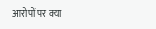आरोपों पर क्या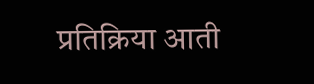प्रतिक्रिया आती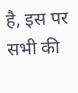है, इस पर सभी की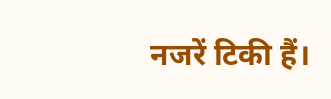नजरें टिकी हैं।